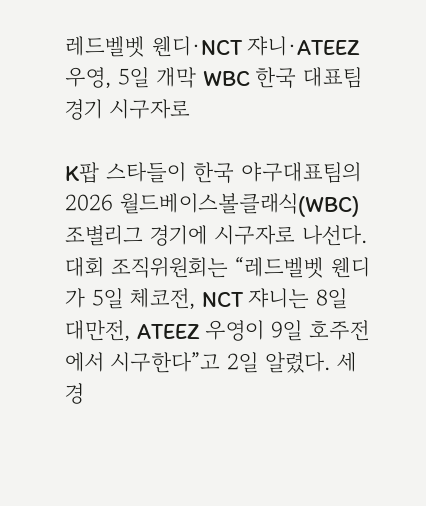레드벨벳 웬디·NCT 쟈니·ATEEZ 우영, 5일 개막 WBC 한국 대표팀 경기 시구자로

K팝 스타들이 한국 야구대표팀의 2026 월드베이스볼클래식(WBC) 조별리그 경기에 시구자로 나선다. 대회 조직위원회는 “레드벨벳 웬디가 5일 체코전, NCT 쟈니는 8일 대만전, ATEEZ 우영이 9일 호주전에서 시구한다”고 2일 알렸다. 세 경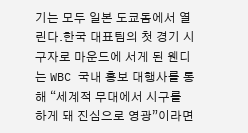기는 모두 일본 도쿄돔에서 열린다.한국 대표팀의 첫 경기 시구자로 마운드에 서게 된 웬디는 WBC 국내 홍보 대행사를 통해 “세계적 무대에서 시구를 하게 돼 진심으로 영광”이라면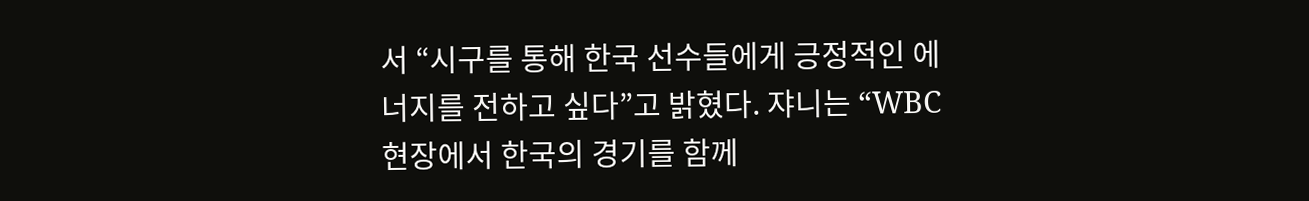서 “시구를 통해 한국 선수들에게 긍정적인 에너지를 전하고 싶다”고 밝혔다. 쟈니는 “WBC 현장에서 한국의 경기를 함께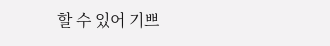할 수 있어 기쁘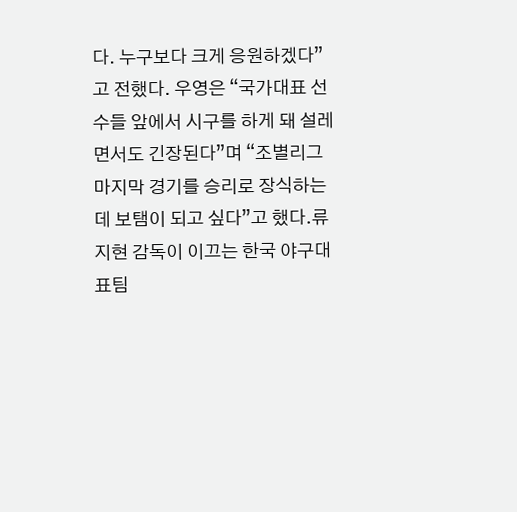다. 누구보다 크게 응원하겠다”고 전했다. 우영은 “국가대표 선수들 앞에서 시구를 하게 돼 설레면서도 긴장된다”며 “조별리그 마지막 경기를 승리로 장식하는 데 보탬이 되고 싶다”고 했다.류지현 감독이 이끄는 한국 야구대표팀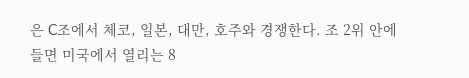은 C조에서 체코, 일본, 대만, 호주와 경쟁한다. 조 2위 안에 들면 미국에서 열리는 8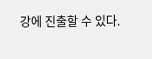강에 진출할 수 있다.